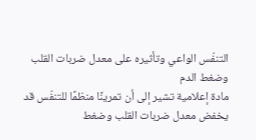التنفّس الواعي وتأثيره على معدل ضربات القلب وضغط الدم
مادة إعلامية تشير إلى أن تمرينًا منظمًا للتنفّس قد يخفض معدل ضربات القلب وضغط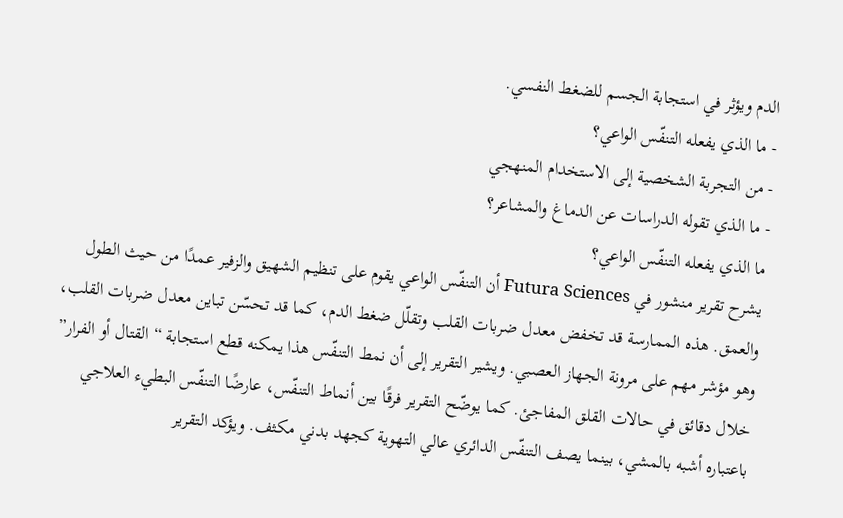الدم ويؤثر في استجابة الجسم للضغط النفسي.
- ما الذي يفعله التنفّس الواعي؟
- من التجربة الشخصية إلى الاستخدام المنهجي
- ما الذي تقوله الدراسات عن الدماغ والمشاعر؟
ما الذي يفعله التنفّس الواعي؟
يشرح تقرير منشور في Futura Sciences أن التنفّس الواعي يقوم على تنظيم الشهيق والزفير عمدًا من حيث الطول والعمق. هذه الممارسة قد تخفض معدل ضربات القلب وتقلّل ضغط الدم، كما قد تحسّن تباين معدل ضربات القلب، وهو مؤشر مهم على مرونة الجهاز العصبي. ويشير التقرير إلى أن نمط التنفّس هذا يمكنه قطع استجابة “القتال أو الفرار” خلال دقائق في حالات القلق المفاجئ. كما يوضّح التقرير فرقًا بين أنماط التنفّس، عارضًا التنفّس البطيء العلاجي باعتباره أشبه بالمشي، بينما يصف التنفّس الدائري عالي التهوية كجهد بدني مكثف. ويؤكد التقرير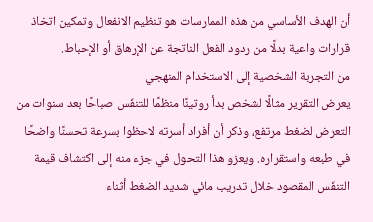أن الهدف الأساسي من هذه الممارسات هو تنظيم الانفعال وتمكين اتخاذ قرارات واعية بدلًا من ردود الفعل الناتجة عن الإرهاق أو الإحباط.
من التجربة الشخصية إلى الاستخدام المنهجي
يعرض التقرير مثالًا لشخص بدأ روتينًا منظمًا للتنفّس صباحًا بعد سنوات من التعرض لضغط مرتفع، وذكر أن أفراد أسرته لاحظوا بسرعة تحسنًا واضحًا في طبعه واستقراره. ويعزو هذا التحول في جزء منه إلى اكتشاف قيمة التنفّس المقصود خلال تدريب مائي شديد الضغط أثناء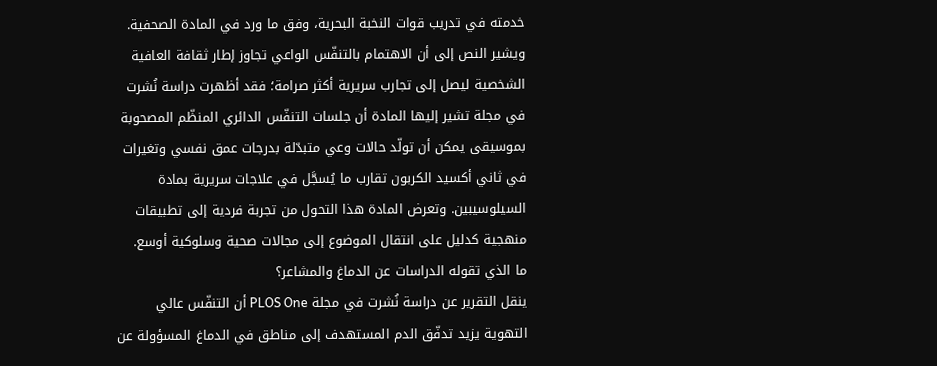خدمته في تدريب قوات النخبة البحرية، وفق ما ورد في المادة الصحفية. ويشير النص إلى أن الاهتمام بالتنفّس الواعي تجاوز إطار ثقافة العافية الشخصية ليصل إلى تجارب سريرية أكثر صرامة؛ فقد أظهرت دراسة نُشرت في مجلة تشير إليها المادة أن جلسات التنفّس الدائري المنظّم المصحوبة بموسيقى يمكن أن تولّد حالات وعي متبدّلة بدرجات عمق نفسي وتغيرات في ثاني أكسيد الكربون تقارب ما يُسجَّل في علاجات سريرية بمادة السيلوسيبين. وتعرض المادة هذا التحول من تجربة فردية إلى تطبيقات منهجية كدليل على انتقال الموضوع إلى مجالات صحية وسلوكية أوسع.
ما الذي تقوله الدراسات عن الدماغ والمشاعر؟
ينقل التقرير عن دراسة نُشرت في مجلة PLOS One أن التنفّس عالي التهوية يزيد تدفّق الدم المستهدف إلى مناطق في الدماغ المسؤولة عن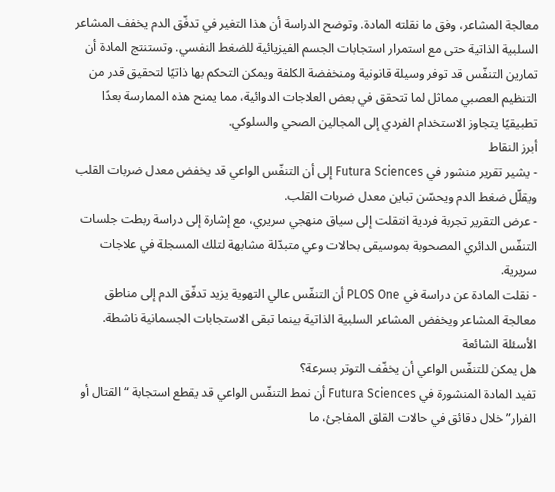معالجة المشاعر، وفق ما نقلته المادة. وتوضح الدراسة أن هذا التغير في تدفّق الدم يخفف المشاعر السلبية الذاتية حتى مع استمرار استجابات الجسم الفيزيائية للضغط النفسي. وتستنتج المادة أن تمارين التنفّس قد توفر وسيلة قانونية ومنخفضة الكلفة ويمكن التحكم بها ذاتيًا لتحقيق قدر من التنظيم العصبي مماثل لما تتحقق في بعض العلاجات الدوائية، مما يمنح هذه الممارسة بعدًا تطبيقيًا يتجاوز الاستخدام الفردي إلى المجالين الصحي والسلوكي.
أبرز النقاط
- يشير تقرير منشور في Futura Sciences إلى أن التنفّس الواعي قد يخفض معدل ضربات القلب ويقلّل ضغط الدم ويحسّن تباين معدل ضربات القلب.
- عرض التقرير تجربة فردية انتقلت إلى سياق منهجي سريري، مع إشارة إلى دراسة ربطت جلسات التنفّس الدائري المصحوبة بموسيقى بحالات وعي متبدّلة مشابهة لتلك المسجلة في علاجات سريرية.
- نقلت المادة عن دراسة في PLOS One أن التنفّس عالي التهوية يزيد تدفّق الدم إلى مناطق معالجة المشاعر ويخفض المشاعر السلبية الذاتية بينما تبقى الاستجابات الجسمانية ناشطة.
الأسئلة الشائعة
هل يمكن للتنفّس الواعي أن يخفّف التوتر بسرعة؟
تفيد المادة المنشورة في Futura Sciences أن نمط التنفّس الواعي قد يقطع استجابة “القتال أو الفرار” خلال دقائق في حالات القلق المفاجئ، ما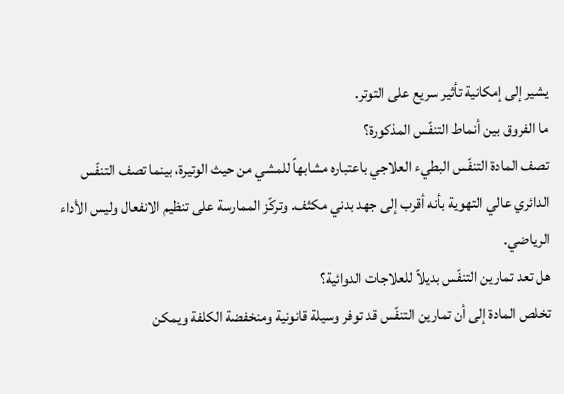يشير إلى إمكانية تأثير سريع على التوتر.
ما الفروق بين أنماط التنفّس المذكورة؟
تصف المادة التنفّس البطيء العلاجي باعتباره مشابهاً للمشي من حيث الوتيرة، بينما تصف التنفّس الدائري عالي التهوية بأنه أقرب إلى جهد بدني مكثف. وتركّز الممارسة على تنظيم الانفعال وليس الأداء الرياضي.
هل تعد تمارين التنفّس بديلاً للعلاجات الدوائية؟
تخلص المادة إلى أن تمارين التنفّس قد توفر وسيلة قانونية ومنخفضة الكلفة ويمكن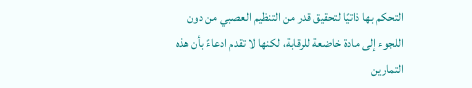التحكم بها ذاتيًا لتحقيق قدر من التنظيم العصبي من دون اللجوء إلى مادة خاضعة للرقابة، لكنها لا تقدم ادعاءً بأن هذه التمارين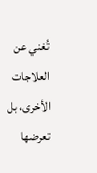تُغني عن العلاجات الأخرى، بل تعرضها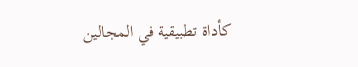كأداة تطبيقية في المجالين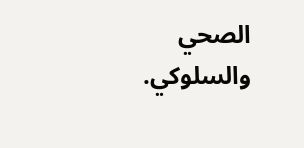الصحي والسلوكي.